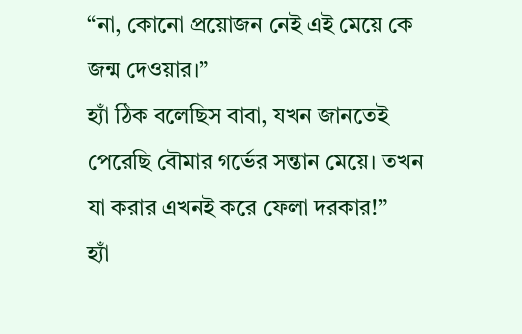“না, কোনো প্রয়োজন নেই এই মেয়ে কে জন্ম দেওয়ার।”
হ্যাঁ ঠিক বলেছিস বাবা, যখন জানতেই পেরেছি বৌমার গর্ভের সন্তান মেয়ে। তখন যা করার এখনই করে ফেলা দরকার!”
হ্যাঁ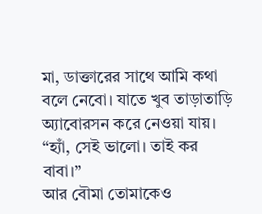মা, ডাক্তারের সাথে আমি কথা বলে নেবো। যাতে খুব তাড়াতাড়ি অ্যাবোরসন করে নেওয়া যায়।
“হ্যাঁ, সেই ভালো। তাই কর বাবা।”
আর বৌমা তোমাকেও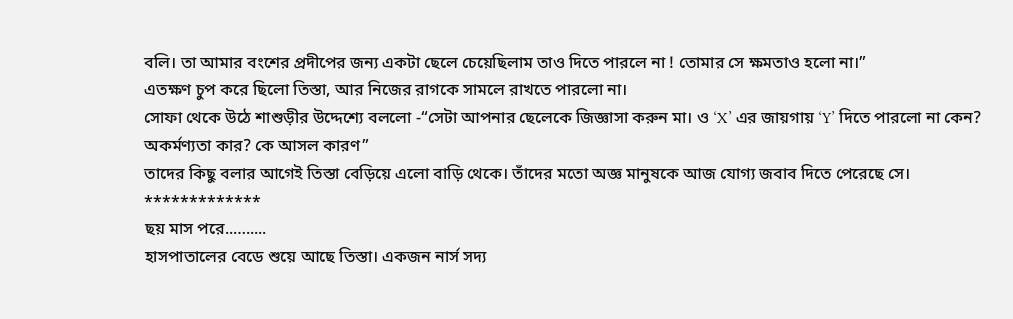বলি। তা আমার বংশের প্রদীপের জন্য একটা ছেলে চেয়েছিলাম তাও দিতে পারলে না ! তোমার সে ক্ষমতাও হলো না।”
এতক্ষণ চুপ করে ছিলো তিস্তা, আর নিজের রাগকে সামলে রাখতে পারলো না।
সোফা থেকে উঠে শাশুড়ীর উদ্দেশ্যে বললো -“সেটা আপনার ছেলেকে জিজ্ঞাসা করুন মা। ও ‘X’ এর জায়গায় ‘Y’ দিতে পারলো না কেন? অকর্মণ্যতা কার? কে আসল কারণ”
তাদের কিছু বলার আগেই তিস্তা বেড়িয়ে এলো বাড়ি থেকে। তাঁদের মতো অজ্ঞ মানুষকে আজ যোগ্য জবাব দিতে পেরেছে সে।
*************
ছয় মাস পরে..….....
হাসপাতালের বেডে শুয়ে আছে তিস্তা। একজন নার্স সদ্য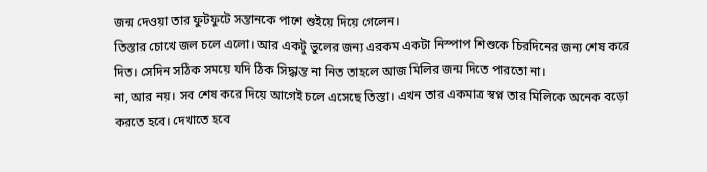জন্ম দেওয়া তার ফুটফুটে সন্তানকে পাশে শুইয়ে দিয়ে গেলেন।
তিস্তার চোখে জল চলে এলো। আর একটু ভুলের জন্য এরকম একটা নিস্পাপ শিশুকে চিরদিনের জন্য শেষ করে দিত। সেদিন সঠিক সময়ে যদি ঠিক সিদ্ধান্ত না নিত তাহলে আজ মিলির জন্ম দিতে পারতো না।
না, আর নয়। সব শেষ করে দিয়ে আগেই চলে এসেছে তিস্তা। এখন তার একমাত্র স্বপ্ন তার মিলিকে অনেক বড়ো করতে হবে। দেখাতে হবে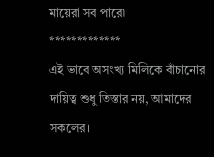মায়েরা সব পারে৷
*************
এই ভাবে অসংখ্য মিলিকে বাঁচানোর দায়িত্ব শুধু তিস্তার নয়, আমাদের সকলের।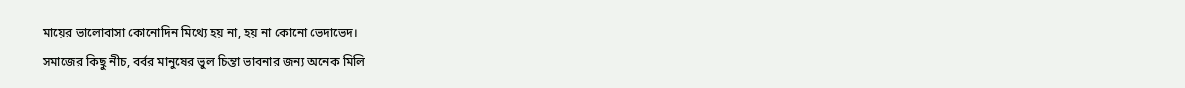মায়ের ভালোবাসা কোনোদিন মিথ্যে হয় না, হয় না কোনো ভেদাভেদ।
সমাজের কিছু নীচ, বর্বর মানুষের ভুল চিন্তা ভাবনার জন্য অনেক মিলি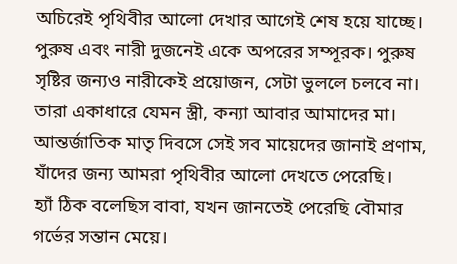অচিরেই পৃথিবীর আলো দেখার আগেই শেষ হয়ে যাচ্ছে।
পুরুষ এবং নারী দুজনেই একে অপরের সম্পূরক। পুরুষ সৃষ্টির জন্যও নারীকেই প্রয়োজন, সেটা ভুললে চলবে না। তারা একাধারে যেমন স্ত্রী, কন্যা আবার আমাদের মা।
আন্তর্জাতিক মাতৃ দিবসে সেই সব মায়েদের জানাই প্রণাম, যাঁদের জন্য আমরা পৃথিবীর আলো দেখতে পেরেছি।
হ্যাঁ ঠিক বলেছিস বাবা, যখন জানতেই পেরেছি বৌমার গর্ভের সন্তান মেয়ে।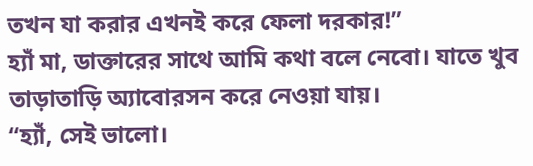তখন যা করার এখনই করে ফেলা দরকার!”
হ্যাঁ মা, ডাক্তারের সাথে আমি কথা বলে নেবো। যাতে খুব তাড়াতাড়ি অ্যাবোরসন করে নেওয়া যায়।
“হ্যাঁ, সেই ভালো।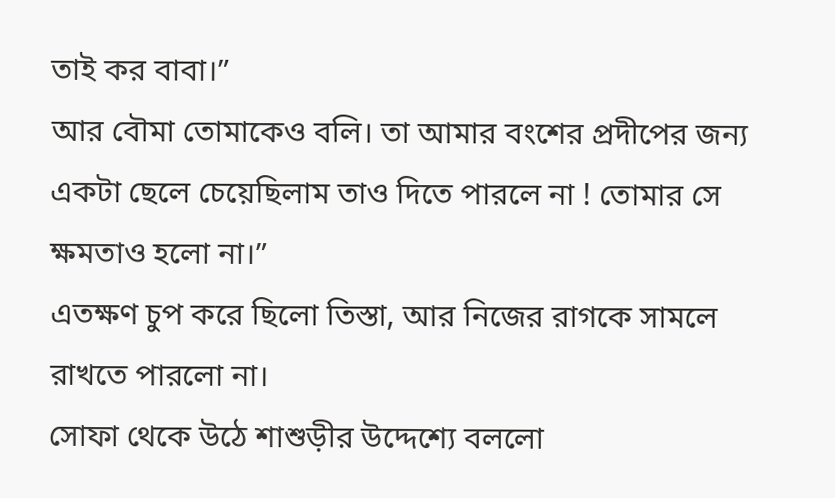তাই কর বাবা।”
আর বৌমা তোমাকেও বলি। তা আমার বংশের প্রদীপের জন্য একটা ছেলে চেয়েছিলাম তাও দিতে পারলে না ! তোমার সে ক্ষমতাও হলো না।”
এতক্ষণ চুপ করে ছিলো তিস্তা, আর নিজের রাগকে সামলে রাখতে পারলো না।
সোফা থেকে উঠে শাশুড়ীর উদ্দেশ্যে বললো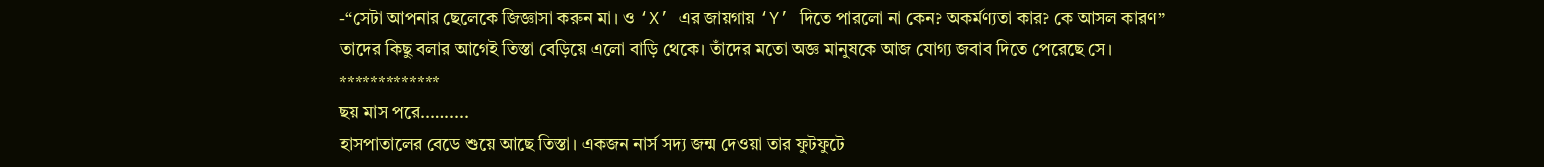-“সেটা আপনার ছেলেকে জিজ্ঞাসা করুন মা। ও ‘X’ এর জায়গায় ‘Y’ দিতে পারলো না কেন? অকর্মণ্যতা কার? কে আসল কারণ”
তাদের কিছু বলার আগেই তিস্তা বেড়িয়ে এলো বাড়ি থেকে। তাঁদের মতো অজ্ঞ মানুষকে আজ যোগ্য জবাব দিতে পেরেছে সে।
*************
ছয় মাস পরে..….....
হাসপাতালের বেডে শুয়ে আছে তিস্তা। একজন নার্স সদ্য জন্ম দেওয়া তার ফুটফুটে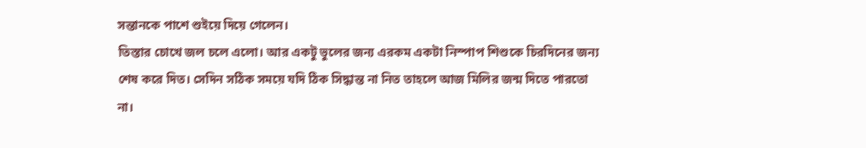সন্তানকে পাশে শুইয়ে দিয়ে গেলেন।
তিস্তার চোখে জল চলে এলো। আর একটু ভুলের জন্য এরকম একটা নিস্পাপ শিশুকে চিরদিনের জন্য শেষ করে দিত। সেদিন সঠিক সময়ে যদি ঠিক সিদ্ধান্ত না নিত তাহলে আজ মিলির জন্ম দিতে পারতো না।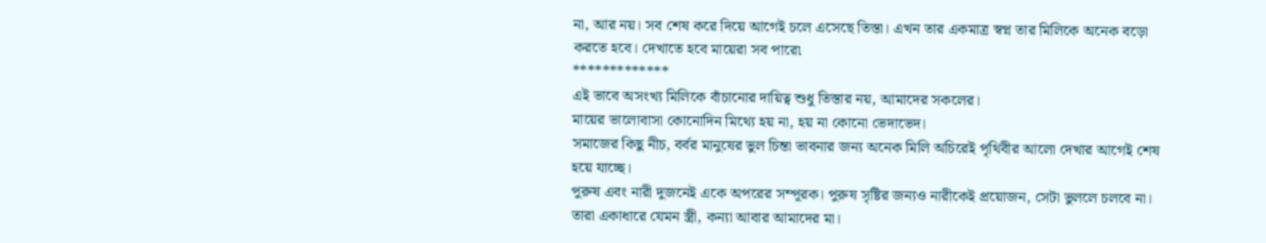না, আর নয়। সব শেষ করে দিয়ে আগেই চলে এসেছে তিস্তা। এখন তার একমাত্র স্বপ্ন তার মিলিকে অনেক বড়ো করতে হবে। দেখাতে হবে মায়েরা সব পারে৷
*************
এই ভাবে অসংখ্য মিলিকে বাঁচানোর দায়িত্ব শুধু তিস্তার নয়, আমাদের সকলের।
মায়ের ভালোবাসা কোনোদিন মিথ্যে হয় না, হয় না কোনো ভেদাভেদ।
সমাজের কিছু নীচ, বর্বর মানুষের ভুল চিন্তা ভাবনার জন্য অনেক মিলি অচিরেই পৃথিবীর আলো দেখার আগেই শেষ হয়ে যাচ্ছে।
পুরুষ এবং নারী দুজনেই একে অপরের সম্পূরক। পুরুষ সৃষ্টির জন্যও নারীকেই প্রয়োজন, সেটা ভুললে চলবে না। তারা একাধারে যেমন স্ত্রী, কন্যা আবার আমাদের মা।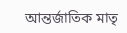আন্তর্জাতিক মাতৃ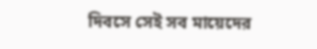দিবসে সেই সব মায়েদের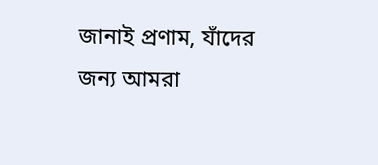জানাই প্রণাম, যাঁদের জন্য আমরা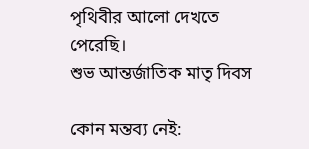পৃথিবীর আলো দেখতে পেরেছি।
শুভ আন্তর্জাতিক মাতৃ দিবস

কোন মন্তব্য নেই: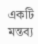একটি মন্তব্য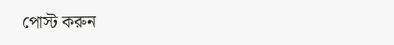পোস্ট করুন